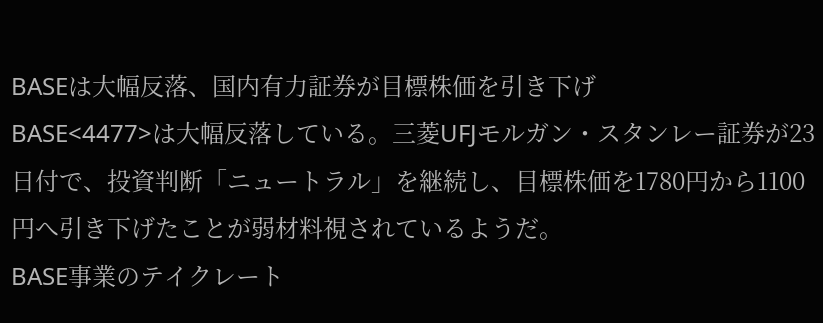BASEは大幅反落、国内有力証券が目標株価を引き下げ
BASE<4477>は大幅反落している。三菱UFJモルガン・スタンレー証券が23日付で、投資判断「ニュートラル」を継続し、目標株価を1780円から1100円へ引き下げたことが弱材料視されているようだ。
BASE事業のテイクレート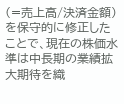(=売上高/決済金額)を保守的に修正したことで、現在の株価水準は中長期の業績拡大期待を織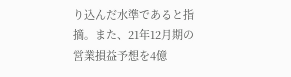り込んだ水準であると指摘。また、21年12月期の営業損益予想を4億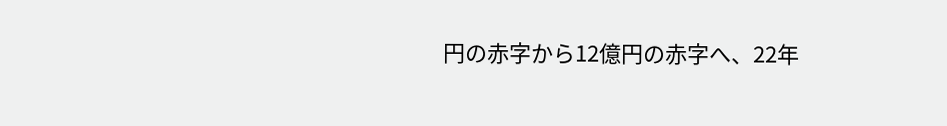円の赤字から12億円の赤字へ、22年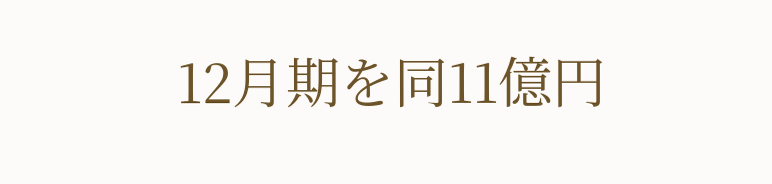12月期を同11億円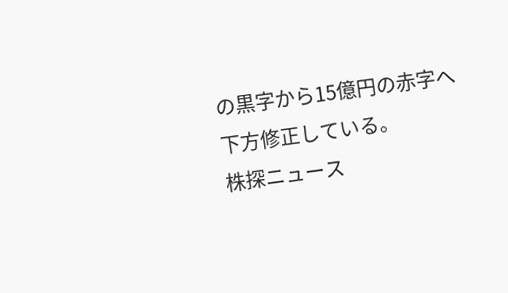の黒字から15億円の赤字へ下方修正している。
株探ニュース